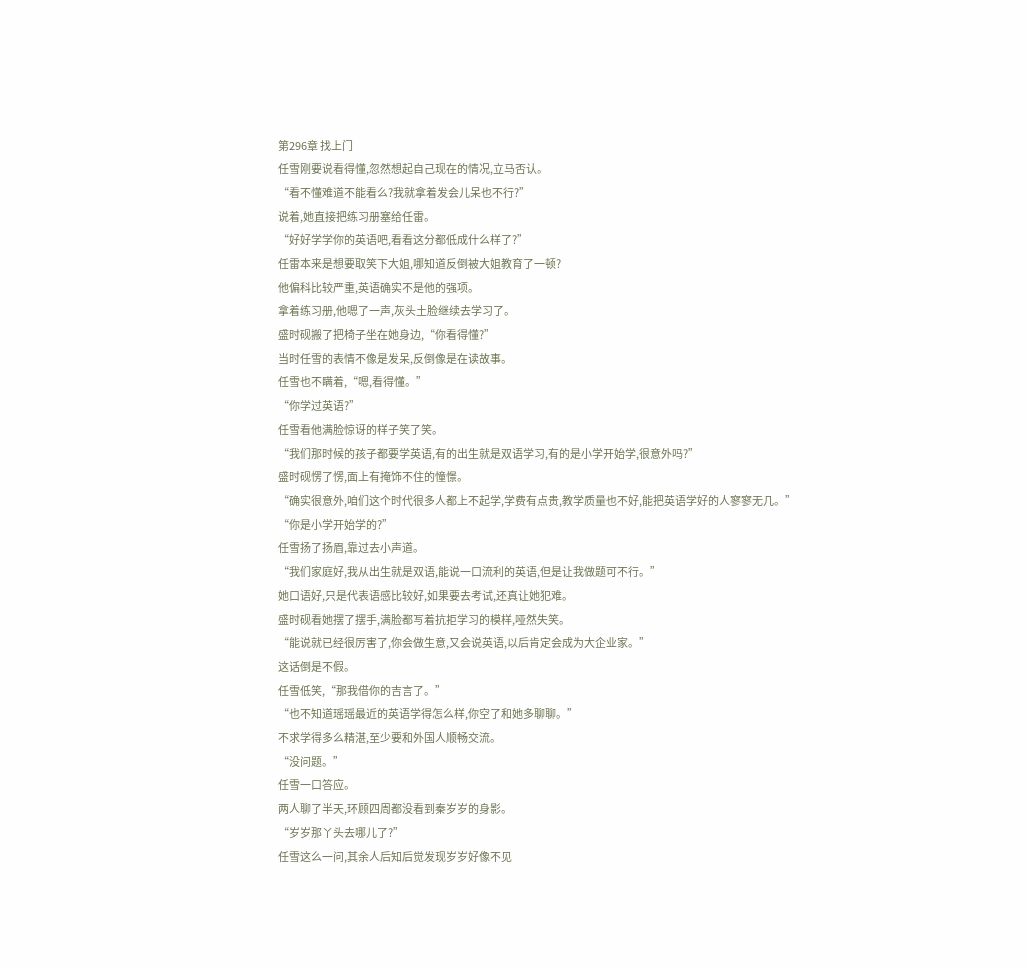第296章 找上门
任雪刚要说看得懂,忽然想起自己现在的情况,立马否认。
“看不懂难道不能看么?我就拿着发会儿呆也不行?”
说着,她直接把练习册塞给任雷。
“好好学学你的英语吧,看看这分都低成什么样了?”
任雷本来是想要取笑下大姐,哪知道反倒被大姐教育了一顿?
他偏科比较严重,英语确实不是他的强项。
拿着练习册,他嗯了一声,灰头土脸继续去学习了。
盛时砚搬了把椅子坐在她身边,“你看得懂?”
当时任雪的表情不像是发呆,反倒像是在读故事。
任雪也不瞒着,“嗯,看得懂。”
“你学过英语?”
任雪看他满脸惊讶的样子笑了笑。
“我们那时候的孩子都要学英语,有的出生就是双语学习,有的是小学开始学,很意外吗?”
盛时砚愣了愣,面上有掩饰不住的憧憬。
“确实很意外,咱们这个时代很多人都上不起学,学费有点贵,教学质量也不好,能把英语学好的人寥寥无几。”
“你是小学开始学的?”
任雪扬了扬眉,靠过去小声道。
“我们家庭好,我从出生就是双语,能说一口流利的英语,但是让我做题可不行。”
她口语好,只是代表语感比较好,如果要去考试,还真让她犯难。
盛时砚看她摆了摆手,满脸都写着抗拒学习的模样,哑然失笑。
“能说就已经很厉害了,你会做生意,又会说英语,以后肯定会成为大企业家。”
这话倒是不假。
任雪低笑,“那我借你的吉言了。”
“也不知道瑶瑶最近的英语学得怎么样,你空了和她多聊聊。”
不求学得多么精湛,至少要和外国人顺畅交流。
“没问题。”
任雪一口答应。
两人聊了半天,环顾四周都没看到秦岁岁的身影。
“岁岁那丫头去哪儿了?”
任雪这么一问,其余人后知后觉发现岁岁好像不见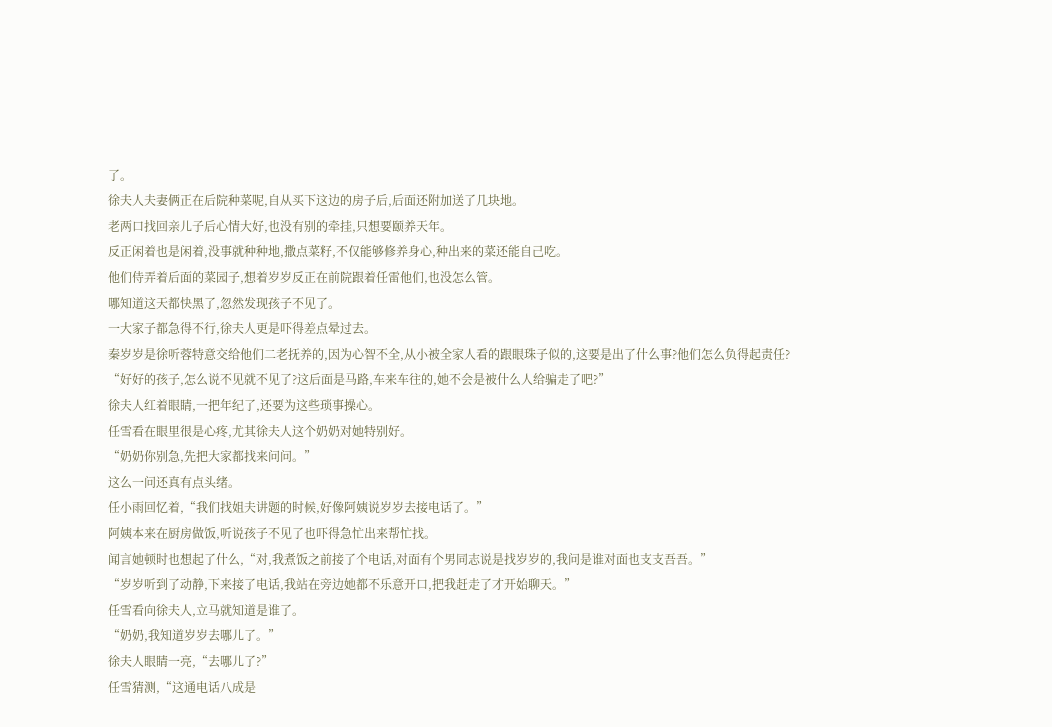了。
徐夫人夫妻俩正在后院种菜呢,自从买下这边的房子后,后面还附加送了几块地。
老两口找回亲儿子后心情大好,也没有别的牵挂,只想要颐养天年。
反正闲着也是闲着,没事就种种地,撒点菜籽,不仅能够修养身心,种出来的菜还能自己吃。
他们侍弄着后面的菜园子,想着岁岁反正在前院跟着任雷他们,也没怎么管。
哪知道这天都快黑了,忽然发现孩子不见了。
一大家子都急得不行,徐夫人更是吓得差点晕过去。
秦岁岁是徐听蓉特意交给他们二老抚养的,因为心智不全,从小被全家人看的跟眼珠子似的,这要是出了什么事?他们怎么负得起责任?
“好好的孩子,怎么说不见就不见了?这后面是马路,车来车往的,她不会是被什么人给骗走了吧?”
徐夫人红着眼睛,一把年纪了,还要为这些琐事操心。
任雪看在眼里很是心疼,尤其徐夫人这个奶奶对她特别好。
“奶奶你别急,先把大家都找来问问。”
这么一问还真有点头绪。
任小雨回忆着,“我们找姐夫讲题的时候,好像阿姨说岁岁去接电话了。”
阿姨本来在厨房做饭,听说孩子不见了也吓得急忙出来帮忙找。
闻言她顿时也想起了什么,“对,我煮饭之前接了个电话,对面有个男同志说是找岁岁的,我问是谁对面也支支吾吾。”
“岁岁听到了动静,下来接了电话,我站在旁边她都不乐意开口,把我赶走了才开始聊天。”
任雪看向徐夫人,立马就知道是谁了。
“奶奶,我知道岁岁去哪儿了。”
徐夫人眼睛一亮,“去哪儿了?”
任雪猜测,“这通电话八成是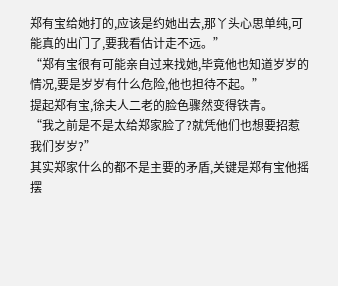郑有宝给她打的,应该是约她出去,那丫头心思单纯,可能真的出门了,要我看估计走不远。”
“郑有宝很有可能亲自过来找她,毕竟他也知道岁岁的情况,要是岁岁有什么危险,他也担待不起。”
提起郑有宝,徐夫人二老的脸色骤然变得铁青。
“我之前是不是太给郑家脸了?就凭他们也想要招惹我们岁岁?”
其实郑家什么的都不是主要的矛盾,关键是郑有宝他摇摆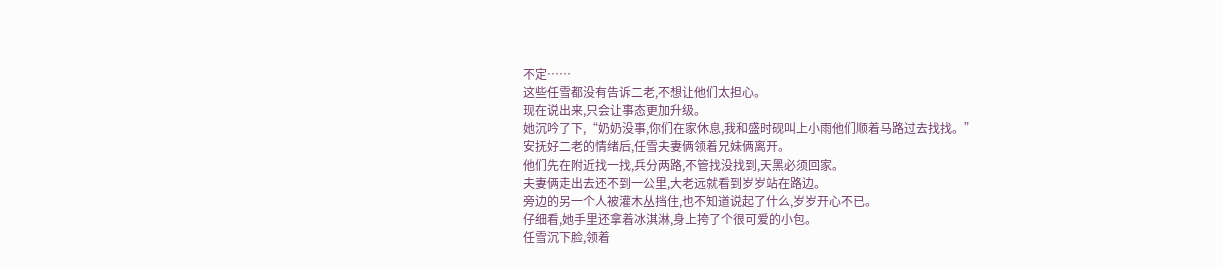不定……
这些任雪都没有告诉二老,不想让他们太担心。
现在说出来,只会让事态更加升级。
她沉吟了下,“奶奶没事,你们在家休息,我和盛时砚叫上小雨他们顺着马路过去找找。”
安抚好二老的情绪后,任雪夫妻俩领着兄妹俩离开。
他们先在附近找一找,兵分两路,不管找没找到,天黑必须回家。
夫妻俩走出去还不到一公里,大老远就看到岁岁站在路边。
旁边的另一个人被灌木丛挡住,也不知道说起了什么,岁岁开心不已。
仔细看,她手里还拿着冰淇淋,身上挎了个很可爱的小包。
任雪沉下脸,领着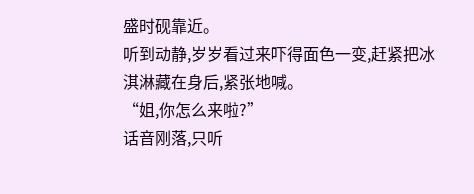盛时砚靠近。
听到动静,岁岁看过来吓得面色一变,赶紧把冰淇淋藏在身后,紧张地喊。
“姐,你怎么来啦?”
话音刚落,只听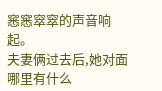窸窸窣窣的声音响起。
夫妻俩过去后,她对面哪里有什么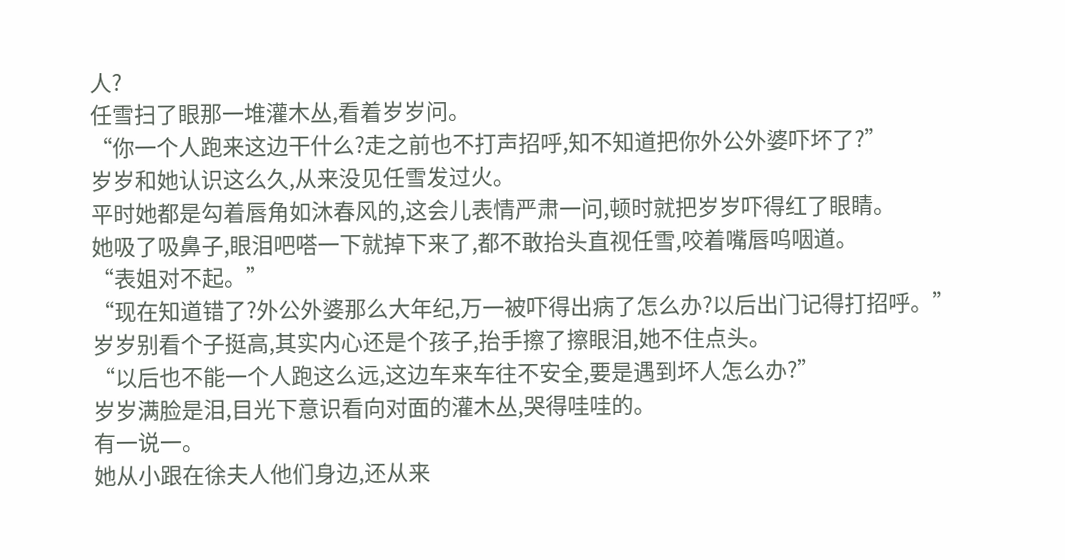人?
任雪扫了眼那一堆灌木丛,看着岁岁问。
“你一个人跑来这边干什么?走之前也不打声招呼,知不知道把你外公外婆吓坏了?”
岁岁和她认识这么久,从来没见任雪发过火。
平时她都是勾着唇角如沐春风的,这会儿表情严肃一问,顿时就把岁岁吓得红了眼睛。
她吸了吸鼻子,眼泪吧嗒一下就掉下来了,都不敢抬头直视任雪,咬着嘴唇呜咽道。
“表姐对不起。”
“现在知道错了?外公外婆那么大年纪,万一被吓得出病了怎么办?以后出门记得打招呼。”
岁岁别看个子挺高,其实内心还是个孩子,抬手擦了擦眼泪,她不住点头。
“以后也不能一个人跑这么远,这边车来车往不安全,要是遇到坏人怎么办?”
岁岁满脸是泪,目光下意识看向对面的灌木丛,哭得哇哇的。
有一说一。
她从小跟在徐夫人他们身边,还从来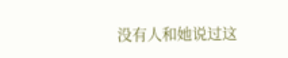没有人和她说过这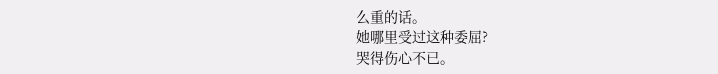么重的话。
她哪里受过这种委屈?
哭得伤心不已。